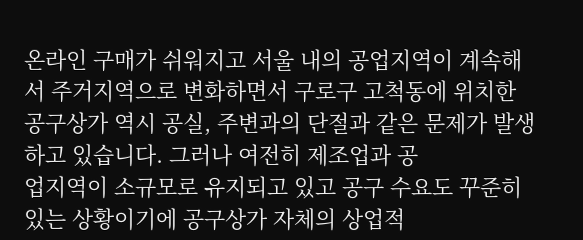온라인 구매가 쉬워지고 서울 내의 공업지역이 계속해서 주거지역으로 변화하면서 구로구 고척동에 위치한 공구상가 역시 공실, 주변과의 단절과 같은 문제가 발생하고 있습니다. 그러나 여전히 제조업과 공
업지역이 소규모로 유지되고 있고 공구 수요도 꾸준히 있는 상황이기에 공구상가 자체의 상업적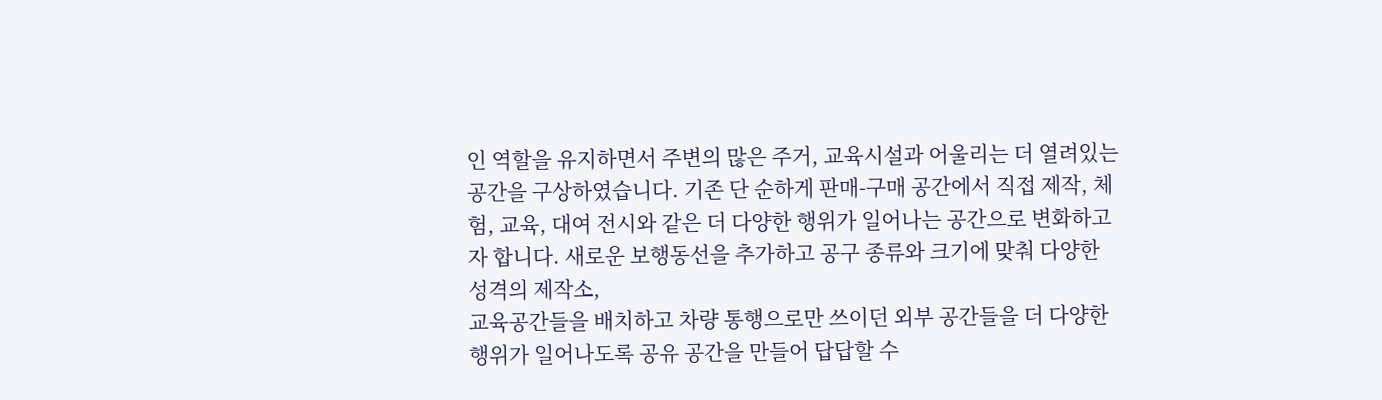인 역할을 유지하면서 주변의 많은 주거, 교육시설과 어울리는 더 열려있는 공간을 구상하였습니다. 기존 단 순하게 판매-구매 공간에서 직접 제작, 체험, 교육, 대여 전시와 같은 더 다양한 행위가 일어나는 공간으로 변화하고자 합니다. 새로운 보행동선을 추가하고 공구 종류와 크기에 맞춰 다양한 성격의 제작소,
교육공간들을 배치하고 차량 통행으로만 쓰이던 외부 공간들을 더 다양한 행위가 일어나도록 공유 공간을 만들어 답답할 수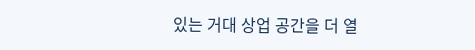있는 거대 상업 공간을 더 열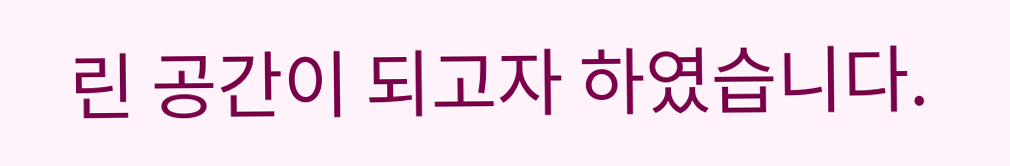린 공간이 되고자 하였습니다.